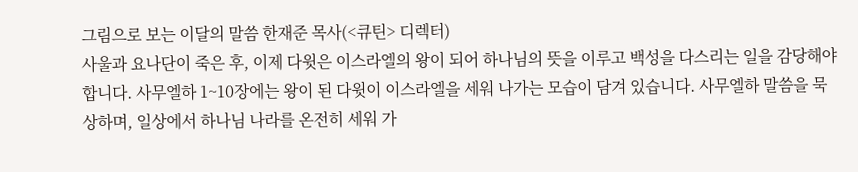그림으로 보는 이달의 말씀 한재준 목사(<큐틴> 디렉터)
사울과 요나단이 죽은 후, 이제 다윗은 이스라엘의 왕이 되어 하나님의 뜻을 이루고 백성을 다스리는 일을 감당해야 합니다. 사무엘하 1~10장에는 왕이 된 다윗이 이스라엘을 세워 나가는 모습이 담겨 있습니다. 사무엘하 말씀을 묵상하며, 일상에서 하나님 나라를 온전히 세워 가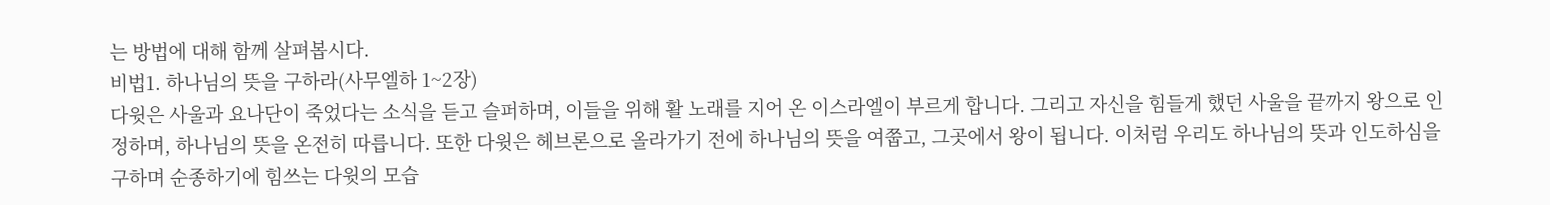는 방법에 대해 함께 살펴봅시다.
비법1. 하나님의 뜻을 구하라(사무엘하 1~2장)
다윗은 사울과 요나단이 죽었다는 소식을 듣고 슬퍼하며, 이들을 위해 활 노래를 지어 온 이스라엘이 부르게 합니다. 그리고 자신을 힘들게 했던 사울을 끝까지 왕으로 인정하며, 하나님의 뜻을 온전히 따릅니다. 또한 다윗은 헤브론으로 올라가기 전에 하나님의 뜻을 여쭙고, 그곳에서 왕이 됩니다. 이처럼 우리도 하나님의 뜻과 인도하심을 구하며 순종하기에 힘쓰는 다윗의 모습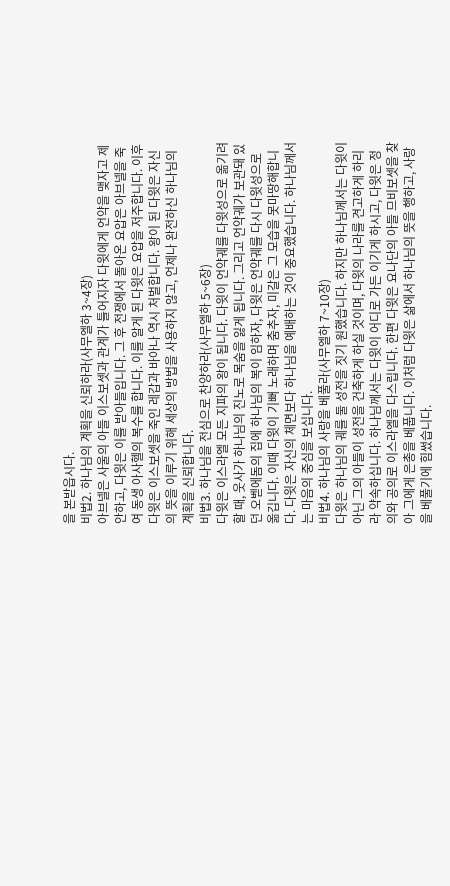을 본받읍시다.
비법2. 하나님의 계획을 신뢰하라(사무엘하 3~4장)
아브넬은 사울의 아들 이스보셋과 관계가 틀어지자 다윗에게 언약을 맺자고 제안하고, 다윗은 이를 받아들입니다. 그 후 전쟁에서 돌아온 요압은 아브넬을 죽여 동생 아사헬의 복수를 합니다. 이를 알게 된 다윗은 요압을 저주합니다. 이후 다윗은 이스보셋을 죽인 레갑과 바아나 역시 처벌합니다. 왕이 된 다윗은 자신의 뜻을 이루기 위해 세상의 방법을 사용하지 않고, 언제나 완전하신 하나님의 계획을 신뢰합니다.
비법3. 하나님을 전심으로 찬양하라(사무엘하 5~6장)
다윗은 이스라엘 모든 지파의 왕이 됩니다. 다윗이 언약궤를 다윗성으로 옮기려 할 때, 웃사가 하나님의 진노로 목숨을 잃게 됩니다. 그리고 언약궤가 보관돼 있던 오벧에돔의 집에 하나님의 복이 임하자, 다윗은 언약궤를 다시 다윗성으로 옮깁니다. 이때 다윗이 기뻐 노래하며 춤추자, 미갈은 그 모습을 못마땅해합니다. 다윗은 자신의 체면보다 하나님을 예배하는 것이 중요했습니다. 하나님께서는 마음의 중심을 보십니다.
비법4. 하나님의 사랑을 베풀라(사무엘하 7~10장)
다윗은 하나님의 궤를 둘 성전을 짓기 원했습니다. 하지만 하나님께서는 다윗이 아닌 그의 아들이 성전을 건축하게 하실 것이며, 다윗의 나라를 견고하게 하리라 약속하십니다. 하나님께서는 다윗이 어디로 가든 이기게 하시고, 다윗은 정의와 공의로 이스라엘을 다스립니다. 한편 다윗은 요나단의 아들 므비보셋을 찾아 그에게 은총을 베풉니다. 이처럼 다윗은 삶에서 하나님의 뜻을 행하고, 사랑을 베풀기에 힘썼습니다.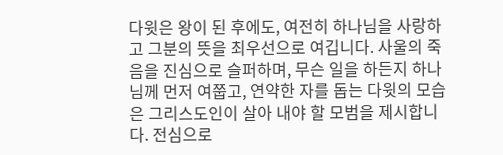다윗은 왕이 된 후에도, 여전히 하나님을 사랑하고 그분의 뜻을 최우선으로 여깁니다. 사울의 죽음을 진심으로 슬퍼하며, 무슨 일을 하든지 하나님께 먼저 여쭙고, 연약한 자를 돕는 다윗의 모습은 그리스도인이 살아 내야 할 모범을 제시합니다. 전심으로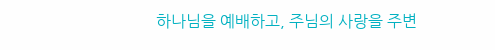하나님을 예배하고, 주님의 사랑을 주변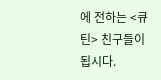에 전하는 <큐틴> 친구들이 됩시다.